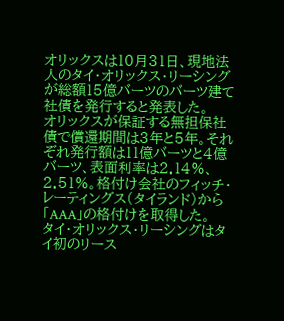オリックスは10月31日、現地法人のタイ・オリックス・リーシングが総額15億バーツのバーツ建て社債を発行すると発表した。
オリックスが保証する無担保社債で償還期間は3年と5年。それぞれ発行額は11億バーツと4億バーツ、表面利率は2.14%、2.51%。格付け会社のフィッチ・レーティングス(タイランド)から「AAA」の格付けを取得した。
タイ・オリックス・リーシングはタイ初のリース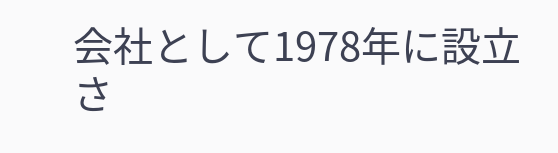会社として1978年に設立さ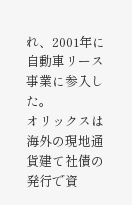れ、2001年に自動車リース事業に参入した。
オリックスは海外の現地通貨建て社債の発行で資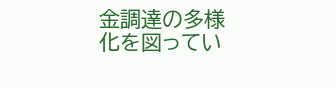金調達の多様化を図ってい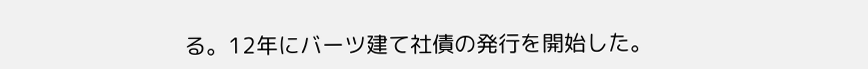る。12年にバーツ建て社債の発行を開始した。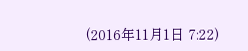(2016年11月1日 7:22)